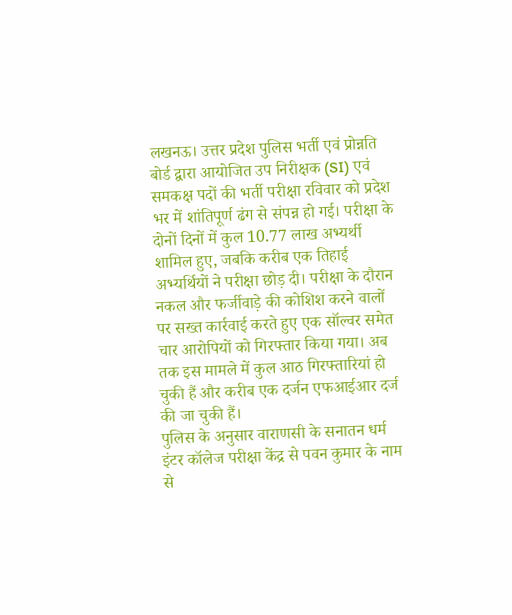लखनऊ। उत्तर प्रदेश पुलिस भर्ती एवं प्रोन्नति बोर्ड द्वारा आयोजित उप निरीक्षक (SI) एवं समकक्ष पदों की भर्ती परीक्षा रविवार को प्रदेश भर में शांतिपूर्ण ढंग से संपन्न हो गई। परीक्षा के दोनों दिनों में कुल 10.77 लाख अभ्यर्थी शामिल हुए, जबकि करीब एक तिहाई अभ्यर्थियों ने परीक्षा छोड़ दी। परीक्षा के दौरान नकल और फर्जीवाड़े की कोशिश करने वालों पर सख्त कार्रवाई करते हुए एक सॉल्वर समेत चार आरोपियों को गिरफ्तार किया गया। अब तक इस मामले में कुल आठ गिरफ्तारियां हो चुकी हैं और करीब एक दर्जन एफआईआर दर्ज की जा चुकी हैं।
पुलिस के अनुसार वाराणसी के सनातन धर्म इंटर कॉलेज परीक्षा केंद्र से पवन कुमार के नाम से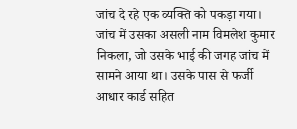जांच दे रहे एक व्यक्ति को पकड़ा गया। जांच में उसका असली नाम विमलेश कुमार निकला, जो उसके भाई की जगह जांच में सामने आया था। उसके पास से फर्जी आधार कार्ड सहित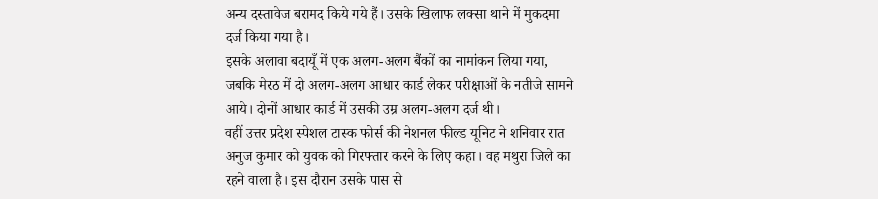अन्य दस्तावेज बरामद किये गये हैं। उसके खिलाफ लक्सा थाने में मुकदमा दर्ज किया गया है।
इसके अलावा बदायूँ में एक अलग-अलग बैंकों का नामांकन लिया गया, जबकि मेरठ में दो अलग-अलग आधार कार्ड लेकर परीक्षाओं के नतीजे सामने आये। दोनों आधार कार्ड में उसकी उम्र अलग-अलग दर्ज थी।
वहीं उत्तर प्रदेश स्पेशल टास्क फोर्स की नेशनल फील्ड यूनिट ने शनिवार रात अनुज कुमार को युवक को गिरफ्तार करने के लिए कहा। वह मथुरा जिले का रहने वाला है। इस दौरान उसके पास से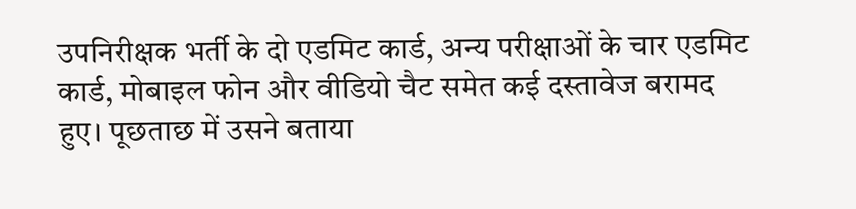उपनिरीक्षक भर्ती के दो एडमिट कार्ड, अन्य परीक्षाओं के चार एडमिट कार्ड, मोबाइल फोन और वीडियो चैट समेत कई दस्तावेज बरामद हुए। पूछताछ में उसने बताया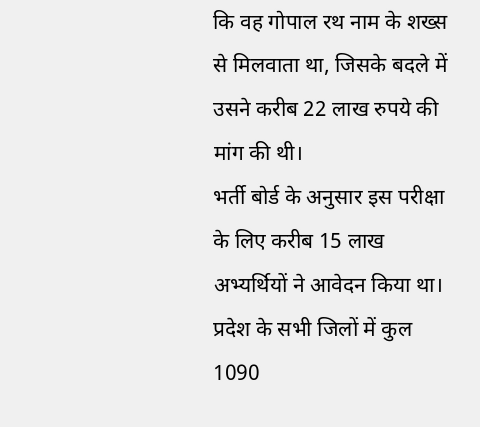कि वह गोपाल रथ नाम के शख्स से मिलवाता था, जिसके बदले में उसने करीब 22 लाख रुपये की मांग की थी।
भर्ती बोर्ड के अनुसार इस परीक्षा के लिए करीब 15 लाख अभ्यर्थियों ने आवेदन किया था। प्रदेश के सभी जिलों में कुल 1090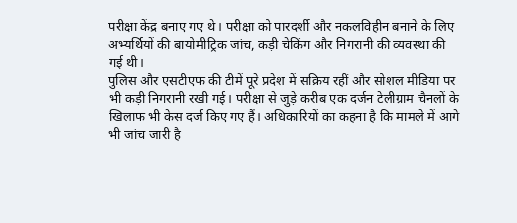परीक्षा केंद्र बनाए गए थे। परीक्षा को पारदर्शी और नकलविहीन बनाने के लिए अभ्यर्थियों की बायोमीट्रिक जांच, कड़ी चेकिंग और निगरानी की व्यवस्था की गई थी।
पुलिस और एसटीएफ की टीमें पूरे प्रदेश में सक्रिय रहीं और सोशल मीडिया पर भी कड़ी निगरानी रखी गई। परीक्षा से जुड़े करीब एक दर्जन टेलीग्राम चैनलों के खिलाफ भी केस दर्ज किए गए हैं। अधिकारियों का कहना है कि मामले में आगे भी जांच जारी है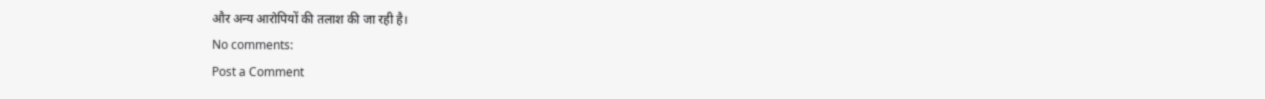और अन्य आरोपियों की तलाश की जा रही है।
No comments:
Post a Comment